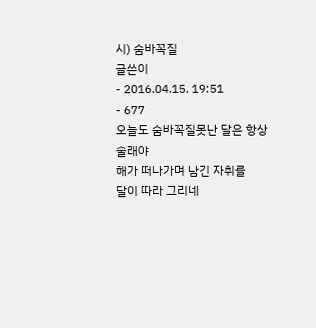시) 숨바꼭질
글쓴이
- 2016.04.15. 19:51
- 677
오늘도 숨바꼭질못난 달은 항상 술래야
해가 떠나가며 남긴 자취를
달이 따라 그리네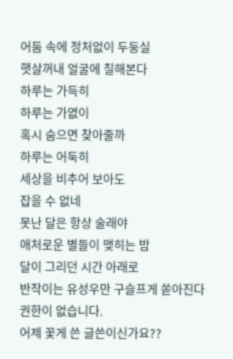어둠 속에 정처없이 두둥실
햇살꺼내 얼굴에 칠해본다
하루는 가득히
하루는 가엾이
혹시 숨으면 찾아줄까
하루는 어둑히
세상을 비추어 보아도
잡을 수 없네
못난 달은 항상 술래야
애처로운 별들이 맺히는 밤
달이 그리던 시간 아래로
반작이는 유성우만 구슬프게 쏟아진다
권한이 없습니다.
어제 꽃게 쓴 글쓴이신가요??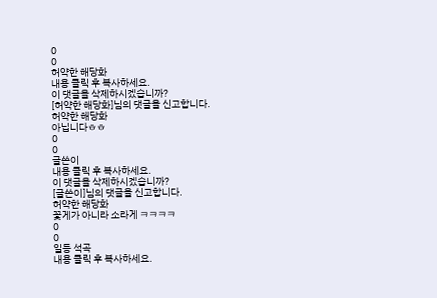0
0
허약한 해당화
내용 클릭 후 복사하세요.
이 댓글을 삭제하시겠습니까?
[허약한 해당화]님의 댓글을 신고합니다.
허약한 해당화
아닙니다ㅎㅎ
0
0
글쓴이
내용 클릭 후 복사하세요.
이 댓글을 삭제하시겠습니까?
[글쓴이]님의 댓글을 신고합니다.
허약한 해당화
꽃게가 아니라 소라게 ㅋㅋㅋㅋ
0
0
일등 석곡
내용 클릭 후 복사하세요.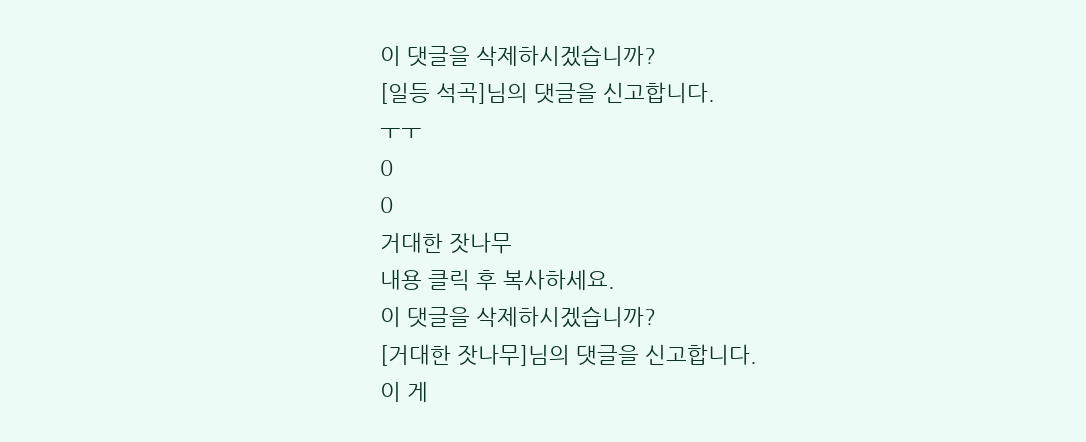이 댓글을 삭제하시겠습니까?
[일등 석곡]님의 댓글을 신고합니다.
ㅜㅜ
0
0
거대한 잣나무
내용 클릭 후 복사하세요.
이 댓글을 삭제하시겠습니까?
[거대한 잣나무]님의 댓글을 신고합니다.
이 게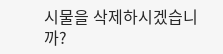시물을 삭제하시겠습니까?